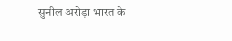सुनील अरोड़ा भारत के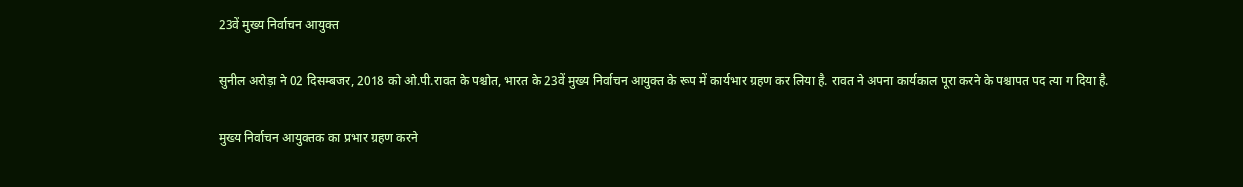23वें मुख्य निर्वाचन आयुक्त

सुनील अरोड़ा ने 02 दिसम्बजर, 2018 को ओ.पी.रावत के पश्चोत, भारत के 23वें मुख्य निर्वाचन आयुक्त के रूप में कार्यभार ग्रहण कर लिया है. रावत ने अपना कार्यकाल पूरा करने के पश्चापत पद त्या ग दिया है.

मुख्य निर्वाचन आयुक्तक का प्रभार ग्रहण करने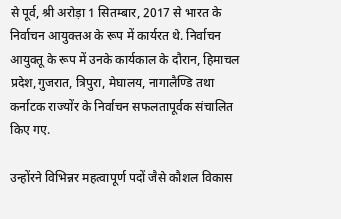से पूर्व, श्री अरोड़ा 1 सितम्बार, 2017 से भारत के निर्वाचन आयुक्तअ के रूप में कार्यरत थे. निर्वाचन आयुक्तू के रूप में उनके कार्यकाल के दौरान, हिमाचल प्रदेश,गुजरात, त्रिपुरा, मेघालय, नागालैण्डि तथा कर्नाटक राज्योंर के निर्वाचन सफलतापूर्वक संचालित किए गए.

उन्होंरने विभिन्नर महत्वापूर्ण पदों जैसे कौशल विकास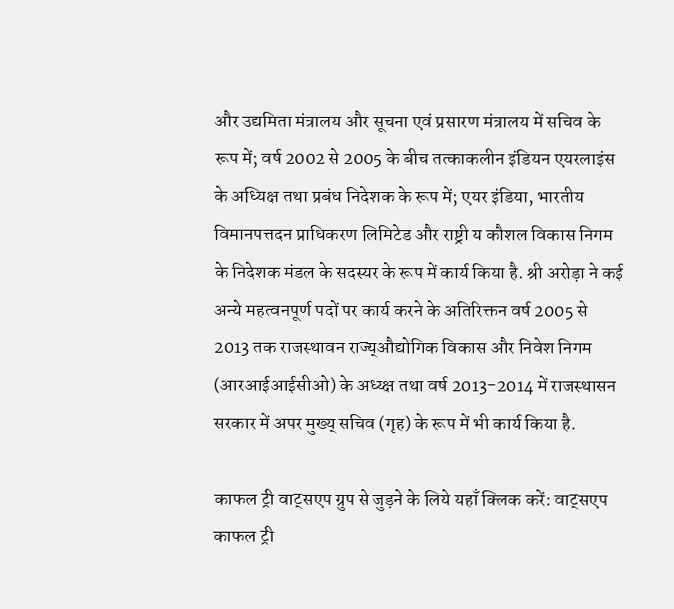और उद्यमिता मंत्रालय और सूचना एवं प्रसारण मंत्रालय में सचिव के रूप में; वर्ष 2002 से 2005 के बीच तत्काकलीन इंडियन एयरलाइंस के अध्यिक्ष तथा प्रबंध निदेशक के रूप में; एयर इंडिया, भारतीय विमानपत्तदन प्राधिकरण लिमिटेड और राष्ट्री य कौशल विकास निगम के निदेशक मंडल के सदस्यर के रूप में कार्य किया है. श्री अरोड़ा ने कई अन्ये महत्वनपूर्ण पदों पर कार्य करने के अतिरिक्तन वर्ष 2005 से 2013 तक राजस्थावन राज्य्औद्योगिक विकास और निवेश निगम (आरआईआईसीओ) के अध्य्क्ष तथा वर्ष 2013-2014 में राजस्थासन सरकार में अपर मुख्य् सचिव (गृह) के रूप में भी कार्य किया है.

काफल ट्री वाट्सएप ग्रुप से जुड़ने के लिये यहाँ क्लिक करें: वाट्सएप काफल ट्री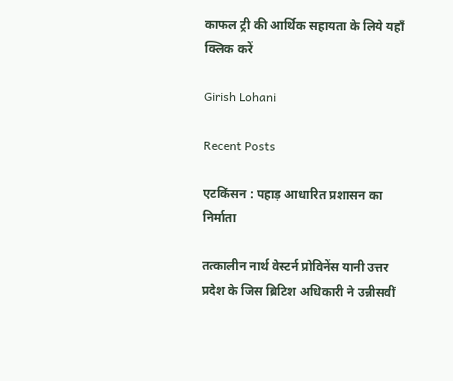काफल ट्री की आर्थिक सहायता के लिये यहाँ क्लिक करें

Girish Lohani

Recent Posts

एटकिंसन : पहाड़ आधारित प्रशासन का निर्माता

तत्कालीन नार्थ वेस्टर्न प्रोविनेंस यानी उत्तर प्रदेश के जिस ब्रिटिश अधिकारी ने उन्नीसवीं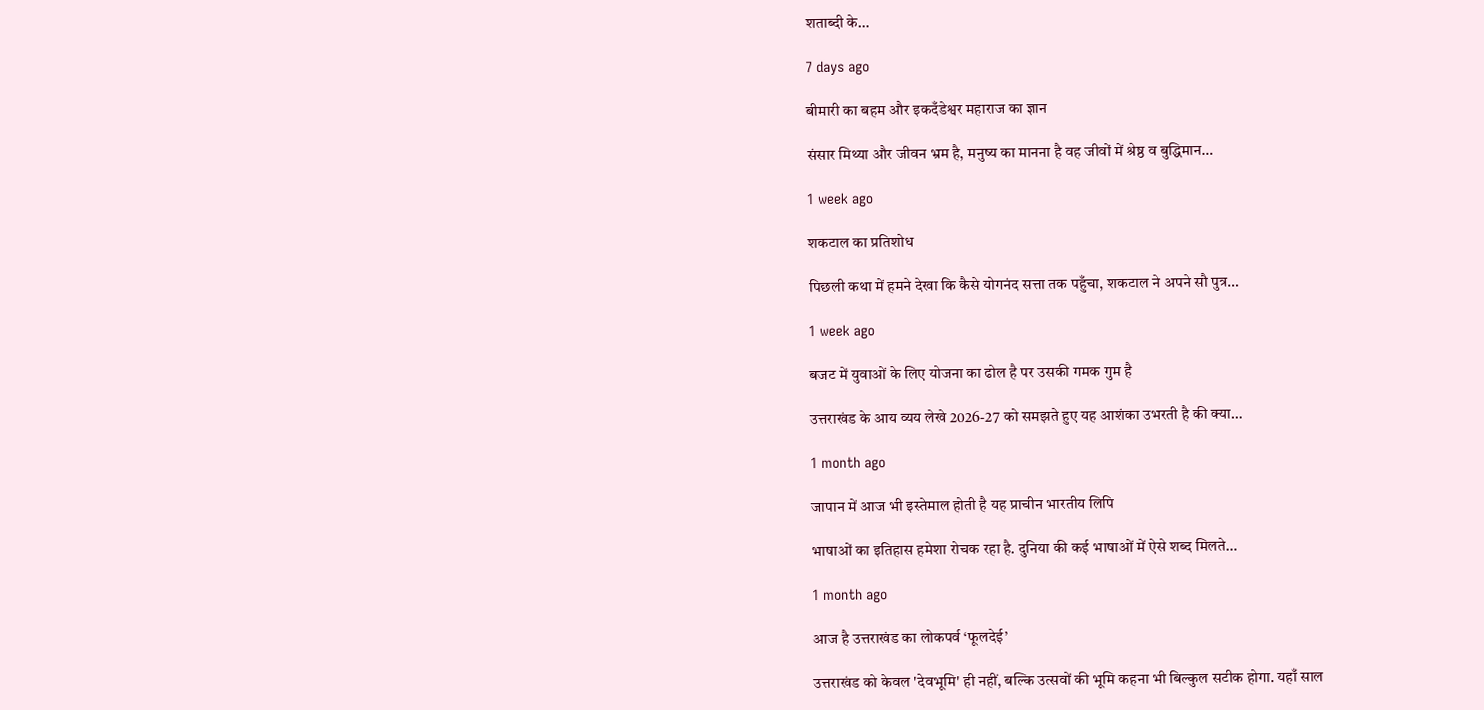शताब्दी के…

7 days ago

बीमारी का बहम और इकदँडेश्वर महाराज का ज्ञान

संसार मिथ्या और जीवन भ्रम है, मनुष्य का मानना है वह जीवों में श्रेष्ठ व बुद्धिमान…

1 week ago

शकटाल का प्रतिशोध

पिछली कथा में हमने देखा कि कैसे योगनंद सत्ता तक पहुँचा, शकटाल ने अपने सौ पुत्र…

1 week ago

बजट में युवाओं के लिए योजना का ढोल है पर उसकी गमक गुम है

उत्तराखंड के आय व्यय लेखे 2026-27 को समझते हुए यह आशंका उभरती है की क्या…

1 month ago

जापान में आज भी इस्तेमाल होती है यह प्राचीन भारतीय लिपि

भाषाओं का इतिहास हमेशा रोचक रहा है. दुनिया की कई भाषाओं में ऐसे शब्द मिलते…

1 month ago

आज है उत्तराखंड का लोकपर्व ‘फूलदेई’

उत्तराखंड को केवल 'देवभूमि' ही नहीं, बल्कि उत्सवों की भूमि कहना भी बिल्कुल सटीक होगा. यहाँ साल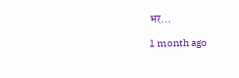भर…

1 month ago